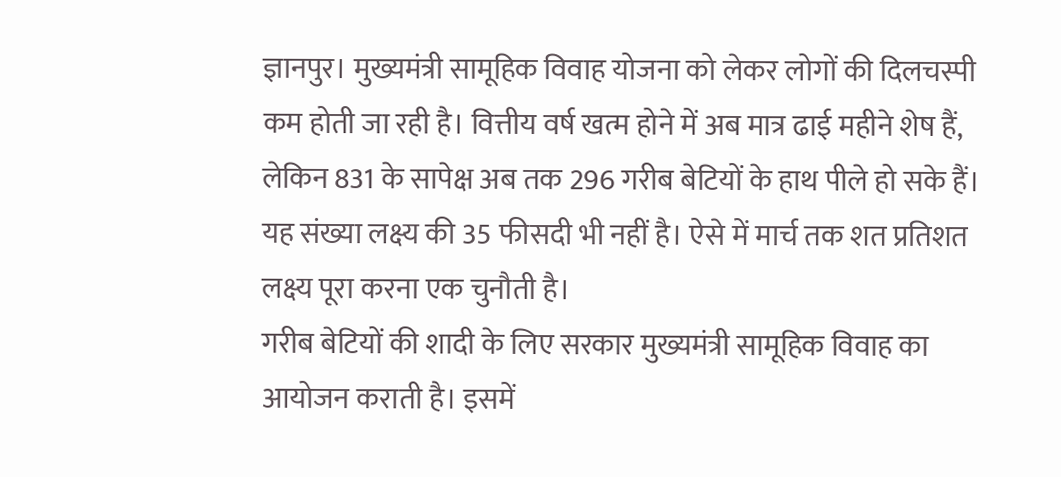ज्ञानपुर। मुख्यमंत्री सामूहिक विवाह योजना को लेकर लोगों की दिलचस्पी कम होती जा रही है। वित्तीय वर्ष खत्म होने में अब मात्र ढाई महीने शेष हैं, लेकिन 831 के सापेक्ष अब तक 296 गरीब बेटियों के हाथ पीले हो सके हैं। यह संख्या लक्ष्य की 35 फीसदी भी नहीं है। ऐसे में मार्च तक शत प्रतिशत लक्ष्य पूरा करना एक चुनौती है।
गरीब बेटियों की शादी के लिए सरकार मुख्यमंत्री सामूहिक विवाह का आयोजन कराती है। इसमें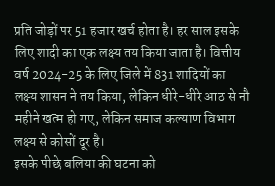प्रति जोड़ों पर 51 हजार खर्च होता है। हर साल इसके लिए शादी का एक लक्ष्य तय किया जाता है। वित्तीय वर्ष 2024-25 के लिए जिले में 831 शादियों का लक्ष्य शासन ने तय किया, लेकिन धीरे-धीरे आठ से नौ महीने खत्म हो गए, लेकिन समाज कल्याण विभाग लक्ष्य से कोसों दूर है।
इसके पीछे बलिया की घटना को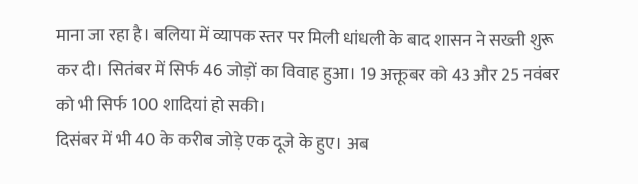माना जा रहा है। बलिया में व्यापक स्तर पर मिली धांधली के बाद शासन ने सख्ती शुरू कर दी। सितंबर में सिर्फ 46 जोड़ों का विवाह हुआ। 19 अक्तूबर को 43 और 25 नवंबर को भी सिर्फ 100 शादियां हो सकी।
दिसंबर में भी 40 के करीब जोड़े एक दूजे के हुए। अब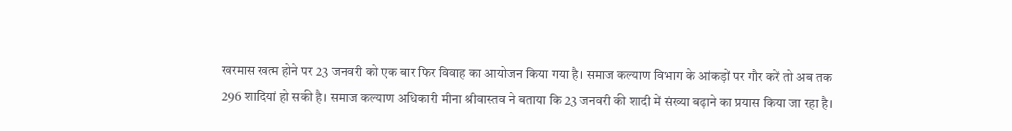खरमास खत्म होने पर 23 जनवरी को एक बार फिर विवाह का आयोजन किया गया है। समाज कल्याण विभाग के आंकड़ों पर गौर करें तो अब तक 296 शादियां हो सकी है। समाज कल्याण अधिकारी मीना श्रीवास्तव ने बताया कि 23 जनवरी की शादी में संख्या बढ़ाने का प्रयास किया जा रहा है।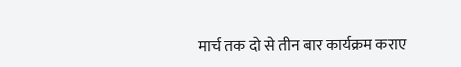मार्च तक दो से तीन बार कार्यक्रम कराए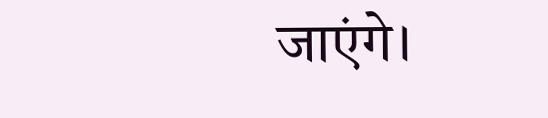जाएंगे।